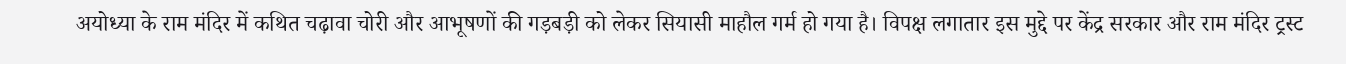अयोध्या के राम मंदिर में कथित चढ़ावा चोरी और आभूषणों की गड़बड़ी को लेकर सियासी माहौल गर्म हो गया है। विपक्ष लगातार इस मुद्दे पर केंद्र सरकार और राम मंदिर ट्रस्ट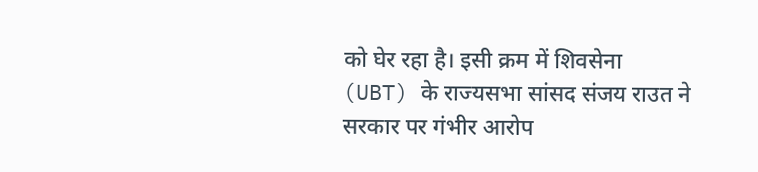को घेर रहा है। इसी क्रम में शिवसेना (UBT) के राज्यसभा सांसद संजय राउत ने सरकार पर गंभीर आरोप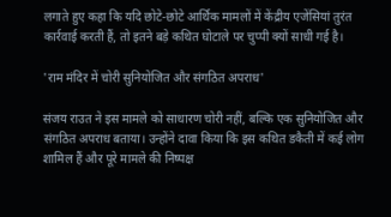लगाते हुए कहा कि यदि छोटे-छोटे आर्थिक मामलों में केंद्रीय एजेंसियां तुरंत कार्रवाई करती हैं, तो इतने बड़े कथित घोटाले पर चुप्पी क्यों साधी गई है।

'राम मंदिर में चोरी सुनियोजित और संगठित अपराध'

संजय राउत ने इस मामले को साधारण चोरी नहीं, बल्कि एक सुनियोजित और संगठित अपराध बताया। उन्होंने दावा किया कि इस कथित डकैती में कई लोग शामिल हैं और पूरे मामले की निष्पक्ष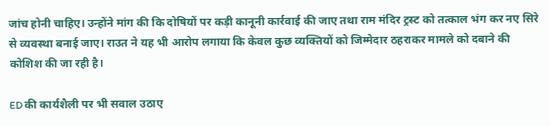जांच होनी चाहिए। उन्होंने मांग की कि दोषियों पर कड़ी कानूनी कार्रवाई की जाए तथा राम मंदिर ट्रस्ट को तत्काल भंग कर नए सिरे से व्यवस्था बनाई जाए। राउत ने यह भी आरोप लगाया कि केवल कुछ व्यक्तियों को जिम्मेदार ठहराकर मामले को दबाने की कोशिश की जा रही है।

ED की कार्यशैली पर भी सवाल उठाए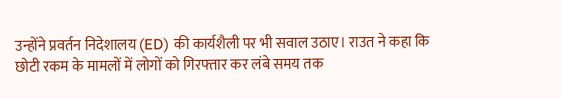उन्होंने प्रवर्तन निदेशालय (ED) की कार्यशैली पर भी सवाल उठाए। राउत ने कहा कि छोटी रकम के मामलों में लोगों को गिरफ्तार कर लंबे समय तक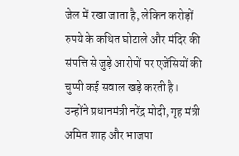जेल में रखा जाता है, लेकिन करोड़ों रुपये के कथित घोटाले और मंदिर की संपत्ति से जुड़े आरोपों पर एजेंसियों की चुप्पी कई सवाल खड़े करती है। उन्होंने प्रधानमंत्री नरेंद्र मोदी, गृह मंत्री अमित शाह और भाजपा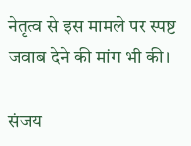नेतृत्व से इस मामले पर स्पष्ट जवाब देने की मांग भी की।

संजय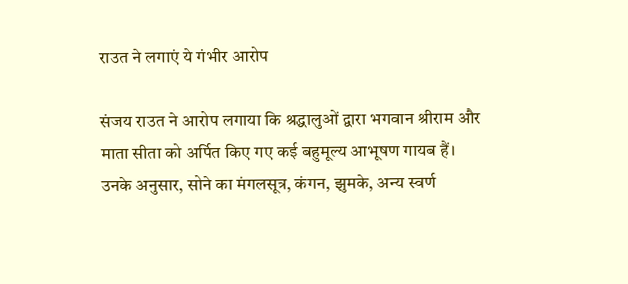राउत ने लगाएं ये गंभीर आरोप

संजय राउत ने आरोप लगाया कि श्रद्धालुओं द्वारा भगवान श्रीराम और माता सीता को अर्पित किए गए कई बहुमूल्य आभूषण गायब हैं। उनके अनुसार, सोने का मंगलसूत्र, कंगन, झुमके, अन्य स्वर्ण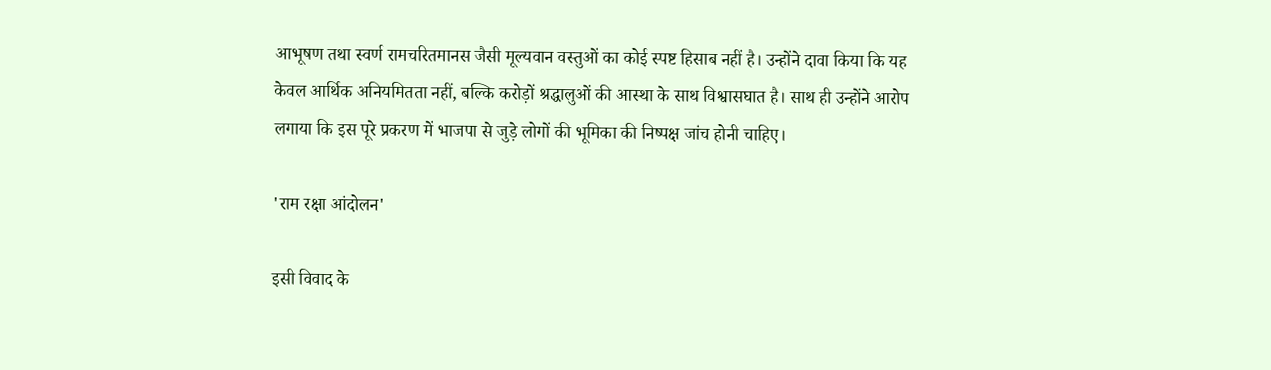आभूषण तथा स्वर्ण रामचरितमानस जैसी मूल्यवान वस्तुओं का कोई स्पष्ट हिसाब नहीं है। उन्होंने दावा किया कि यह केवल आर्थिक अनियमितता नहीं, बल्कि करोड़ों श्रद्धालुओं की आस्था के साथ विश्वासघात है। साथ ही उन्होंने आरोप लगाया कि इस पूरे प्रकरण में भाजपा से जुड़े लोगों की भूमिका की निष्पक्ष जांच होनी चाहिए।

'राम रक्षा आंदोलन'

इसी विवाद के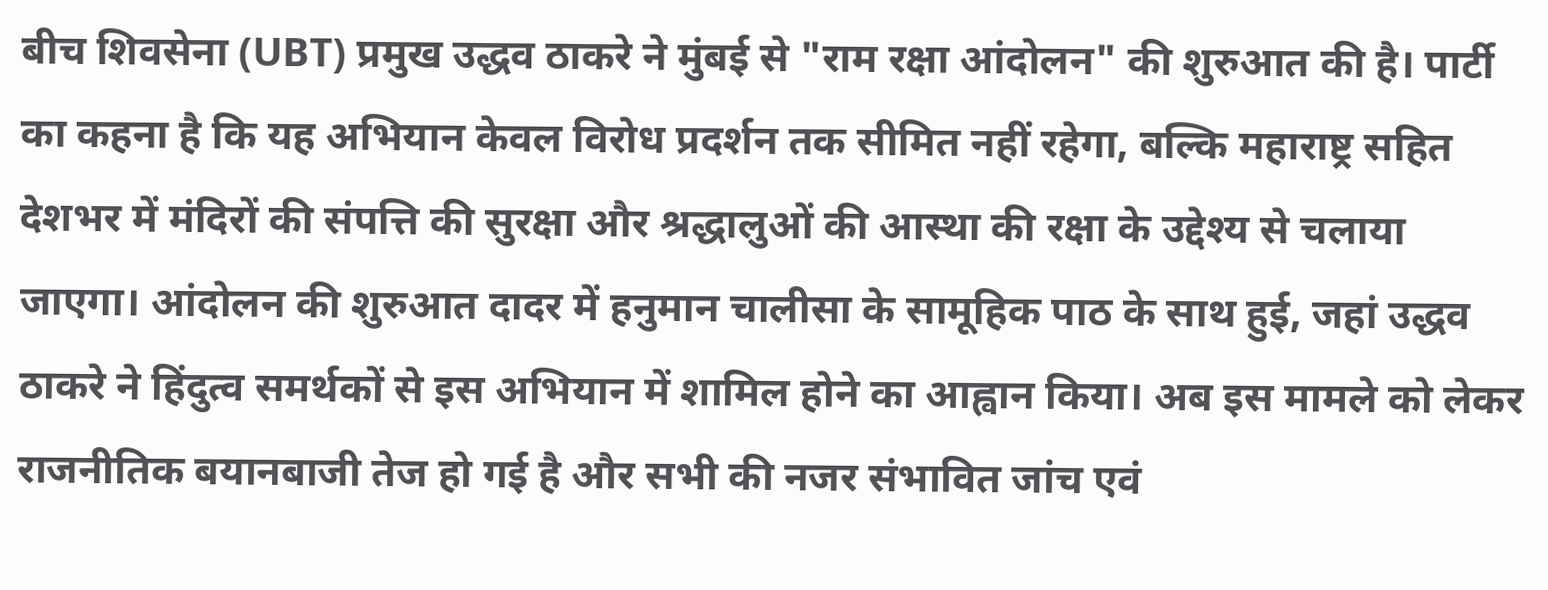बीच शिवसेना (UBT) प्रमुख उद्धव ठाकरे ने मुंबई से "राम रक्षा आंदोलन" की शुरुआत की है। पार्टी का कहना है कि यह अभियान केवल विरोध प्रदर्शन तक सीमित नहीं रहेगा, बल्कि महाराष्ट्र सहित देशभर में मंदिरों की संपत्ति की सुरक्षा और श्रद्धालुओं की आस्था की रक्षा के उद्देश्य से चलाया जाएगा। आंदोलन की शुरुआत दादर में हनुमान चालीसा के सामूहिक पाठ के साथ हुई, जहां उद्धव ठाकरे ने हिंदुत्व समर्थकों से इस अभियान में शामिल होने का आह्वान किया। अब इस मामले को लेकर राजनीतिक बयानबाजी तेज हो गई है और सभी की नजर संभावित जांच एवं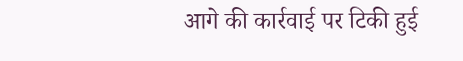आगे की कार्रवाई पर टिकी हुई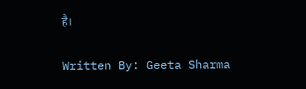है।

Written By: Geeta Sharma